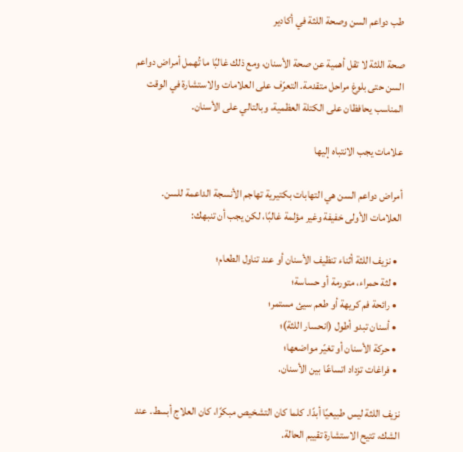طب دواعم السن وصحة اللثة في أكادير

صحة اللثة لا تقل أهمية عن صحة الأسنان، ومع ذلك غالبًا ما تُهمل أمراض دواعم السن حتى بلوغ مراحل متقدمة. التعرّف على العلامات والاستشارة في الوقت المناسب يحافظان على الكتلة العظمية، وبالتالي على الأسنان.

علامات يجب الانتباه إليها

أمراض دواعم السن هي التهابات بكتيرية تهاجم الأنسجة الداعمة للسن. العلامات الأولى خفيفة وغير مؤلمة غالبًا، لكن يجب أن تنبهك:

  • نزيف اللثة أثناء تنظيف الأسنان أو عند تناول الطعام؛
  • لثة حمراء، متورمة أو حساسة؛
  • رائحة فم كريهة أو طعم سيئ مستمر؛
  • أسنان تبدو أطول (انحسار اللثة)؛
  • حركة الأسنان أو تغيّر مواضعها؛
  • فراغات تزداد اتساعًا بين الأسنان.

نزيف اللثة ليس طبيعيًا أبدًا. كلما كان التشخيص مبكرًا، كان العلاج أبسط. عند الشك، تتيح الاستشارة تقييم الحالة.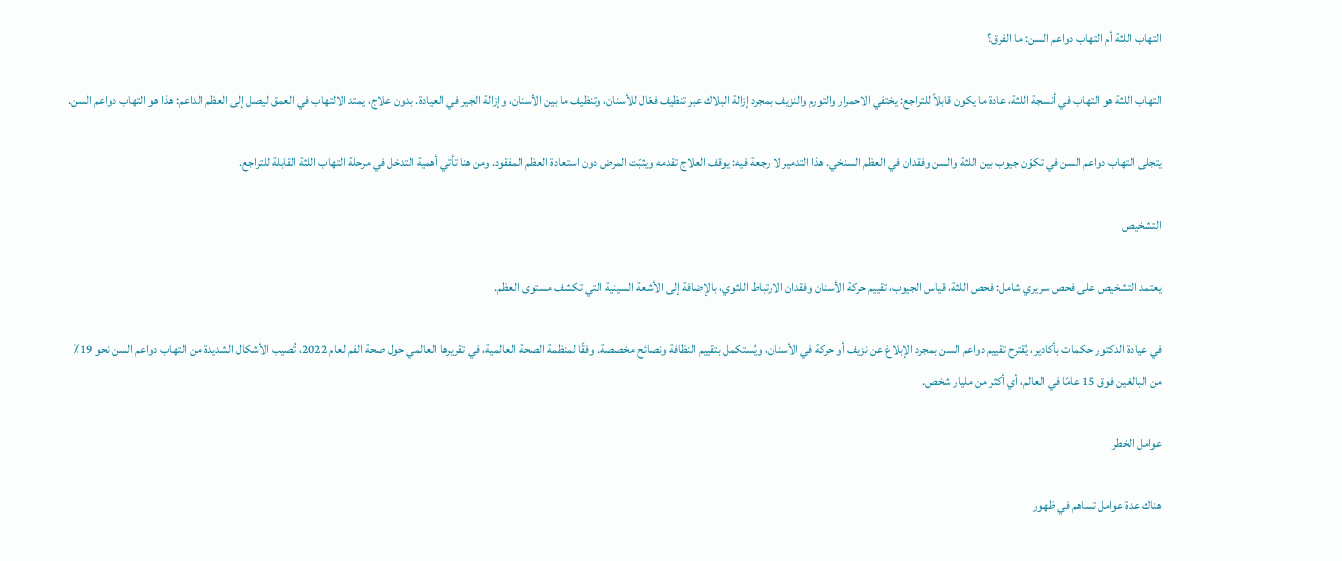التهاب اللثة أم التهاب دواعم السن: ما الفرق؟

التهاب اللثة هو التهاب في أنسجة اللثة، عادة ما يكون قابلاً للتراجع: يختفي الاحمرار والتورم والنزيف بمجرد إزالة البلاك عبر تنظيف فعّال للأسنان، وتنظيف ما بين الأسنان، وإزالة الجير في العيادة. بدون علاج، يمتد الالتهاب في العمق ليصل إلى العظم الداعم: هذا هو التهاب دواعم السن.

يتجلى التهاب دواعم السن في تكوّن جيوب بين اللثة والسن وفقدان في العظم السنخي. هذا التدمير لا رجعة فيه: يوقف العلاج تقدمه ويثبّت المرض دون استعادة العظم المفقود. ومن هنا تأتي أهمية التدخل في مرحلة التهاب اللثة القابلة للتراجع.

التشخيص

يعتمد التشخيص على فحص سريري شامل: فحص اللثة، قياس الجيوب، تقييم حركة الأسنان وفقدان الارتباط اللثوي، بالإضافة إلى الأشعة السينية التي تكشف مستوى العظم.

في عيادة الدكتور حكمات بأكادير، يُقترح تقييم دواعم السن بمجرد الإبلاغ عن نزيف أو حركة في الأسنان، ويُستكمل بتقييم النظافة ونصائح مخصصة. وفقًا لمنظمة الصحة العالمية، في تقريرها العالمي حول صحة الفم لعام 2022، تُصيب الأشكال الشديدة من التهاب دواعم السن نحو 19٪ من البالغين فوق 15 عامًا في العالم، أي أكثر من مليار شخص.

عوامل الخطر

هناك عدة عوامل تساهم في ظهور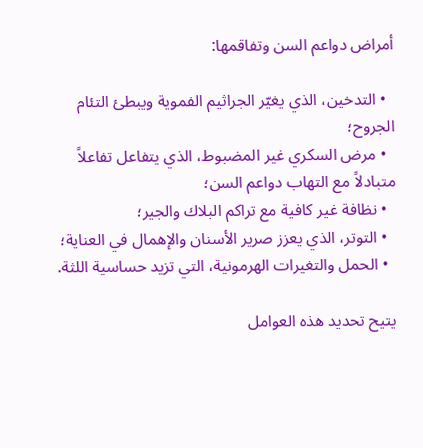أمراض دواعم السن وتفاقمها:

  • التدخين، الذي يغيّر الجراثيم الفموية ويبطئ التئام الجروح؛
  • مرض السكري غير المضبوط، الذي يتفاعل تفاعلاً متبادلاً مع التهاب دواعم السن؛
  • نظافة غير كافية مع تراكم البلاك والجير؛
  • التوتر، الذي يعزز صرير الأسنان والإهمال في العناية؛
  • الحمل والتغيرات الهرمونية، التي تزيد حساسية اللثة.

يتيح تحديد هذه العوامل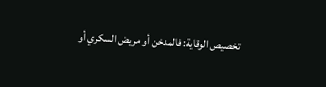تخصيص الوقاية: فالمدخن أو مريض السكري أو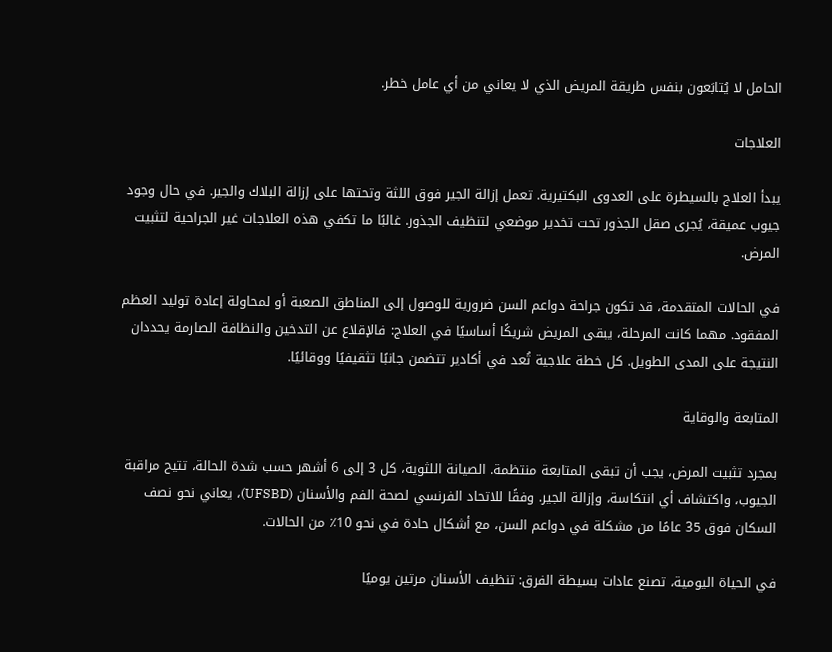الحامل لا يُتابَعون بنفس طريقة المريض الذي لا يعاني من أي عامل خطر.

العلاجات

يبدأ العلاج بالسيطرة على العدوى البكتيرية. تعمل إزالة الجير فوق اللثة وتحتها على إزالة البلاك والجير. في حال وجود جيوب عميقة، يُجرى صقل الجذور تحت تخدير موضعي لتنظيف الجذور. غالبًا ما تكفي هذه العلاجات غير الجراحية لتثبيت المرض.

في الحالات المتقدمة، قد تكون جراحة دواعم السن ضرورية للوصول إلى المناطق الصعبة أو لمحاولة إعادة توليد العظم المفقود. مهما كانت المرحلة، يبقى المريض شريكًا أساسيًا في العلاج: فالإقلاع عن التدخين والنظافة الصارمة يحددان النتيجة على المدى الطويل. كل خطة علاجية تُعد في أكادير تتضمن جانبًا تثقيفيًا ووقائيًا.

المتابعة والوقاية

بمجرد تثبيت المرض، يجب أن تبقى المتابعة منتظمة. الصيانة اللثوية، كل 3 إلى 6 أشهر حسب شدة الحالة، تتيح مراقبة الجيوب، واكتشاف أي انتكاسة، وإزالة الجير. وفقًا للاتحاد الفرنسي لصحة الفم والأسنان (UFSBD)، يعاني نحو نصف السكان فوق 35 عامًا من مشكلة في دواعم السن، مع أشكال حادة في نحو 10٪ من الحالات.

في الحياة اليومية، تصنع عادات بسيطة الفرق: تنظيف الأسنان مرتين يوميًا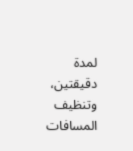لمدة دقيقتين، وتنظيف المسافات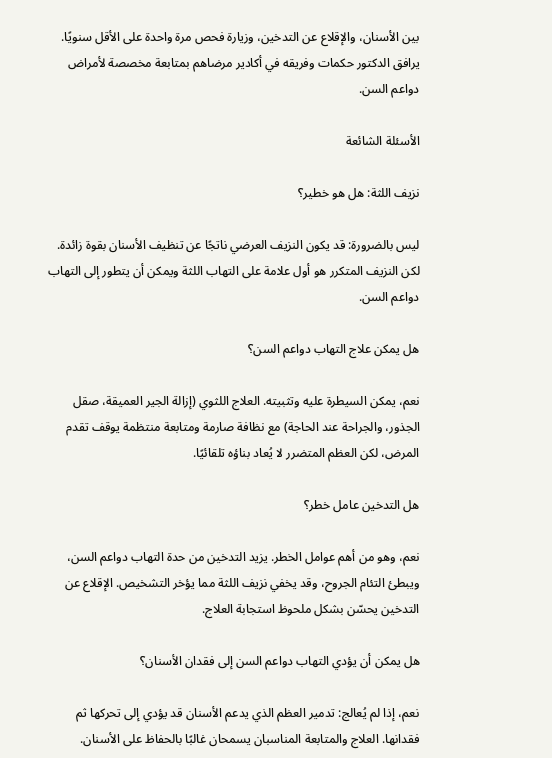بين الأسنان، والإقلاع عن التدخين، وزيارة فحص مرة واحدة على الأقل سنويًا. يرافق الدكتور حكمات وفريقه في أكادير مرضاهم بمتابعة مخصصة لأمراض دواعم السن.

الأسئلة الشائعة

نزيف اللثة: هل هو خطير؟

ليس بالضرورة: قد يكون النزيف العرضي ناتجًا عن تنظيف الأسنان بقوة زائدة. لكن النزيف المتكرر هو أول علامة على التهاب اللثة ويمكن أن يتطور إلى التهاب دواعم السن.

هل يمكن علاج التهاب دواعم السن؟

نعم، يمكن السيطرة عليه وتثبيته. العلاج اللثوي (إزالة الجير العميقة، صقل الجذور، والجراحة عند الحاجة) مع نظافة صارمة ومتابعة منتظمة يوقف تقدم المرض، لكن العظم المتضرر لا يُعاد بناؤه تلقائيًا.

هل التدخين عامل خطر؟

نعم، وهو من أهم عوامل الخطر. يزيد التدخين من حدة التهاب دواعم السن، ويبطئ التئام الجروح، وقد يخفي نزيف اللثة مما يؤخر التشخيص. الإقلاع عن التدخين يحسّن بشكل ملحوظ استجابة العلاج.

هل يمكن أن يؤدي التهاب دواعم السن إلى فقدان الأسنان؟

نعم، إذا لم يُعالج: تدمير العظم الذي يدعم الأسنان قد يؤدي إلى تحركها ثم فقدانها. العلاج والمتابعة المناسبان يسمحان غالبًا بالحفاظ على الأسنان.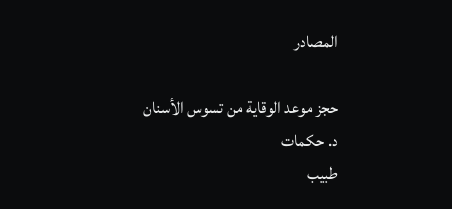المصادر

حجز موعد الوقاية من تسوس الأسنان
د. حكمات
طبيب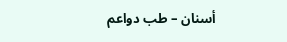أسنان – طب دواعم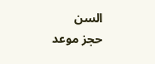السن
حجز موعد